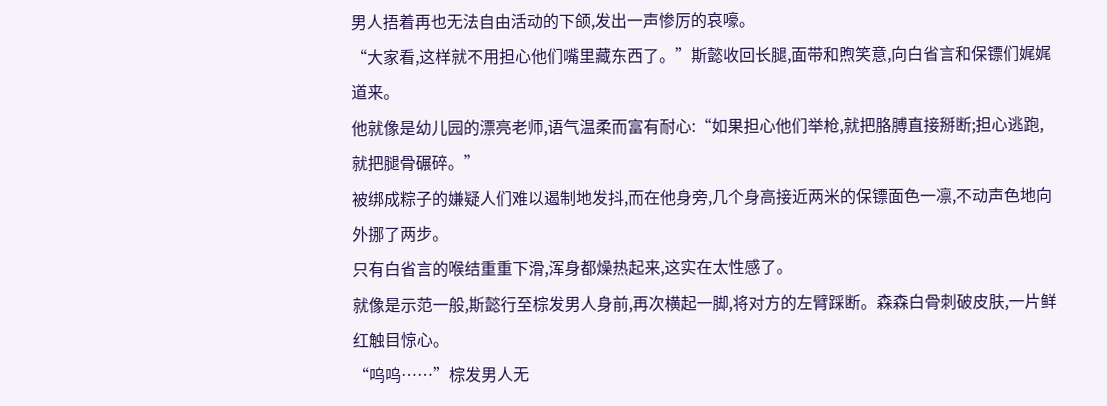男人捂着再也无法自由活动的下颌,发出一声惨厉的哀嚎。
“大家看,这样就不用担心他们嘴里藏东西了。”斯懿收回长腿,面带和煦笑意,向白省言和保镖们娓娓道来。
他就像是幼儿园的漂亮老师,语气温柔而富有耐心:“如果担心他们举枪,就把胳膊直接掰断;担心逃跑,就把腿骨碾碎。”
被绑成粽子的嫌疑人们难以遏制地发抖,而在他身旁,几个身高接近两米的保镖面色一凛,不动声色地向外挪了两步。
只有白省言的喉结重重下滑,浑身都燥热起来,这实在太性感了。
就像是示范一般,斯懿行至棕发男人身前,再次横起一脚,将对方的左臂踩断。森森白骨刺破皮肤,一片鲜红触目惊心。
“呜呜……”棕发男人无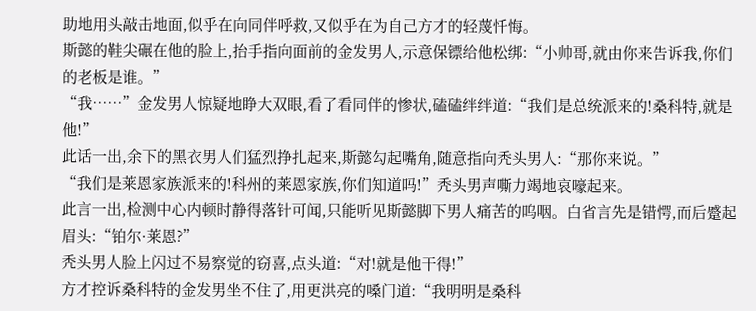助地用头敲击地面,似乎在向同伴呼救,又似乎在为自己方才的轻蔑忏悔。
斯懿的鞋尖碾在他的脸上,抬手指向面前的金发男人,示意保镖给他松绑:“小帅哥,就由你来告诉我,你们的老板是谁。”
“我……”金发男人惊疑地睁大双眼,看了看同伴的惨状,磕磕绊绊道:“我们是总统派来的!桑科特,就是他!”
此话一出,余下的黑衣男人们猛烈挣扎起来,斯懿勾起嘴角,随意指向秃头男人:“那你来说。”
“我们是莱恩家族派来的!科州的莱恩家族,你们知道吗!”秃头男声嘶力竭地哀嚎起来。
此言一出,检测中心内顿时静得落针可闻,只能听见斯懿脚下男人痛苦的呜咽。白省言先是错愕,而后蹙起眉头:“铂尔·莱恩?”
秃头男人脸上闪过不易察觉的窃喜,点头道:“对!就是他干得!”
方才控诉桑科特的金发男坐不住了,用更洪亮的嗓门道:“我明明是桑科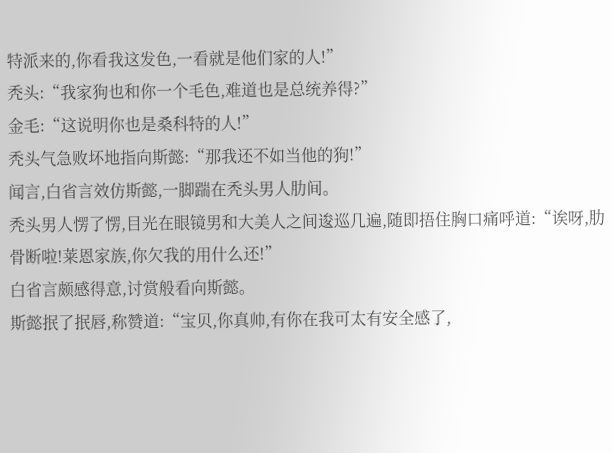特派来的,你看我这发色,一看就是他们家的人!”
秃头:“我家狗也和你一个毛色,难道也是总统养得?”
金毛:“这说明你也是桑科特的人!”
秃头气急败坏地指向斯懿:“那我还不如当他的狗!”
闻言,白省言效仿斯懿,一脚踹在秃头男人肋间。
秃头男人愣了愣,目光在眼镜男和大美人之间逡巡几遍,随即捂住胸口痛呼道:“诶呀,肋骨断啦!莱恩家族,你欠我的用什么还!”
白省言颇感得意,讨赏般看向斯懿。
斯懿抿了抿唇,称赞道:“宝贝,你真帅,有你在我可太有安全感了,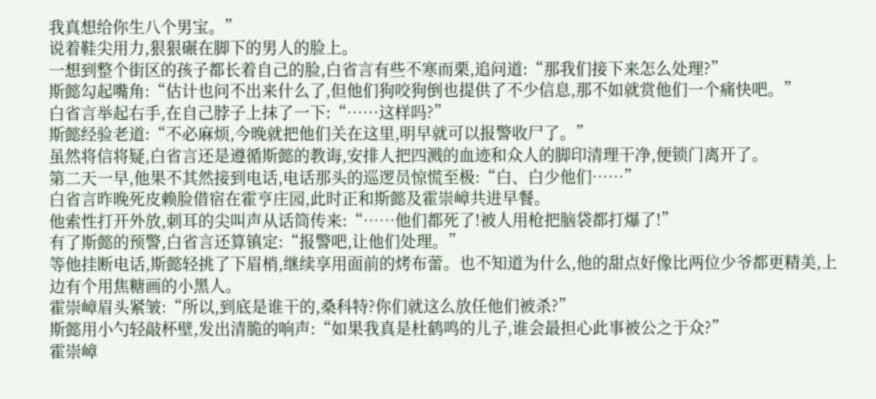我真想给你生八个男宝。”
说着鞋尖用力,狠狠碾在脚下的男人的脸上。
一想到整个街区的孩子都长着自己的脸,白省言有些不寒而栗,追问道:“那我们接下来怎么处理?”
斯懿勾起嘴角:“估计也问不出来什么了,但他们狗咬狗倒也提供了不少信息,那不如就赏他们一个痛快吧。”
白省言举起右手,在自己脖子上抹了一下:“……这样吗?”
斯懿经验老道:“不必麻烦,今晚就把他们关在这里,明早就可以报警收尸了。”
虽然将信将疑,白省言还是遵循斯懿的教诲,安排人把四溅的血迹和众人的脚印清理干净,便锁门离开了。
第二天一早,他果不其然接到电话,电话那头的巡逻员惊慌至极:“白、白少他们……”
白省言昨晚死皮赖脸借宿在霍亨庄园,此时正和斯懿及霍崇嶂共进早餐。
他索性打开外放,刺耳的尖叫声从话筒传来:“……他们都死了!被人用枪把脑袋都打爆了!”
有了斯懿的预警,白省言还算镇定:“报警吧,让他们处理。”
等他挂断电话,斯懿轻挑了下眉梢,继续享用面前的烤布蕾。也不知道为什么,他的甜点好像比两位少爷都更精美,上边有个用焦糖画的小黑人。
霍崇嶂眉头紧皱:“所以,到底是谁干的,桑科特?你们就这么放任他们被杀?”
斯懿用小勺轻敲杯壁,发出清脆的响声:“如果我真是杜鹤鸣的儿子,谁会最担心此事被公之于众?”
霍崇嶂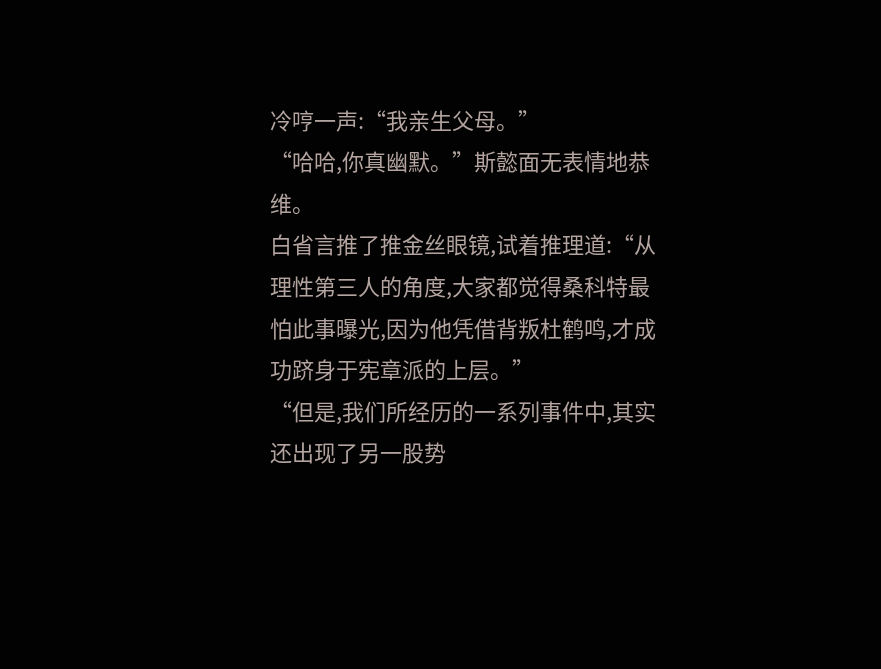冷哼一声:“我亲生父母。”
“哈哈,你真幽默。”斯懿面无表情地恭维。
白省言推了推金丝眼镜,试着推理道:“从理性第三人的角度,大家都觉得桑科特最怕此事曝光,因为他凭借背叛杜鹤鸣,才成功跻身于宪章派的上层。”
“但是,我们所经历的一系列事件中,其实还出现了另一股势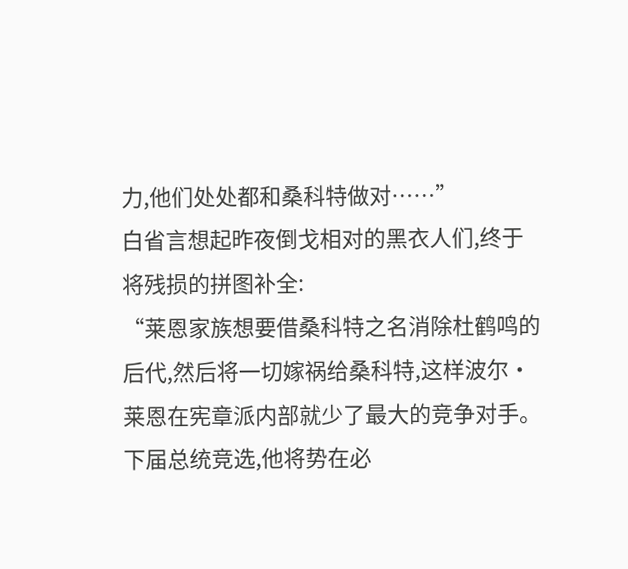力,他们处处都和桑科特做对……”
白省言想起昨夜倒戈相对的黑衣人们,终于将残损的拼图补全:
“莱恩家族想要借桑科特之名消除杜鹤鸣的后代,然后将一切嫁祸给桑科特,这样波尔·莱恩在宪章派内部就少了最大的竞争对手。下届总统竞选,他将势在必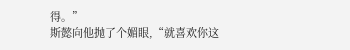得。”
斯懿向他抛了个媚眼,“就喜欢你这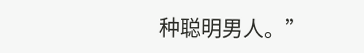种聪明男人。”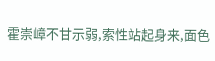霍崇嶂不甘示弱,索性站起身来,面色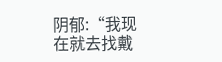阴郁:“我现在就去找戴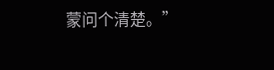蒙问个清楚。”